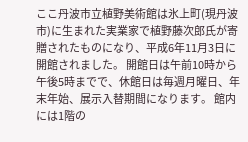ここ丹波市立植野美術館は氷上町(現丹波市)に生まれた実業家で植野藤次郎氏が寄贈されたものになり、平成6年11月3日に開館されました。 開館日は午前10時から午後5時までで、休館日は毎週月曜日、年末年始、展示入替期間になります。 館内には1階の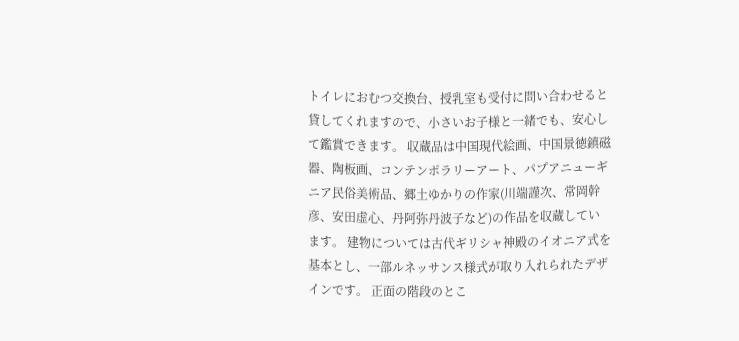トイレにおむつ交換台、授乳室も受付に問い合わせると貸してくれますので、小さいお子様と一緒でも、安心して鑑賞できます。 収蔵品は中国現代絵画、中国景徳鎮磁器、陶板画、コンテンポラリーアート、パプアニューギニア民俗美術品、郷土ゆかりの作家(川端謹次、常岡幹彦、安田虚心、丹阿弥丹波子など)の作品を収蔵しています。 建物については古代ギリシャ神殿のイオニア式を基本とし、一部ルネッサンス様式が取り入れられたデザインです。 正面の階段のとこ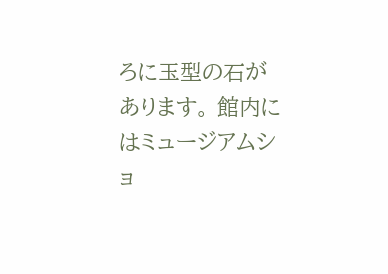ろに玉型の石があります。 館内にはミュージアムショ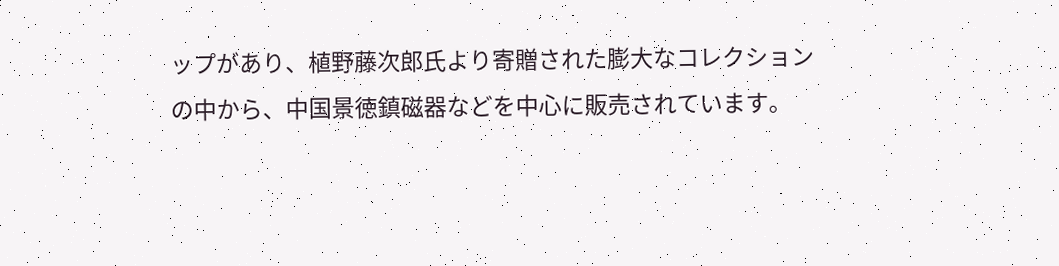ップがあり、植野藤次郎氏より寄贈された膨大なコレクションの中から、中国景徳鎮磁器などを中心に販売されています。